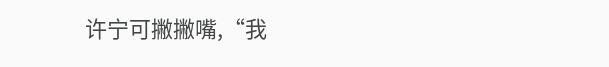许宁可撇撇嘴,“我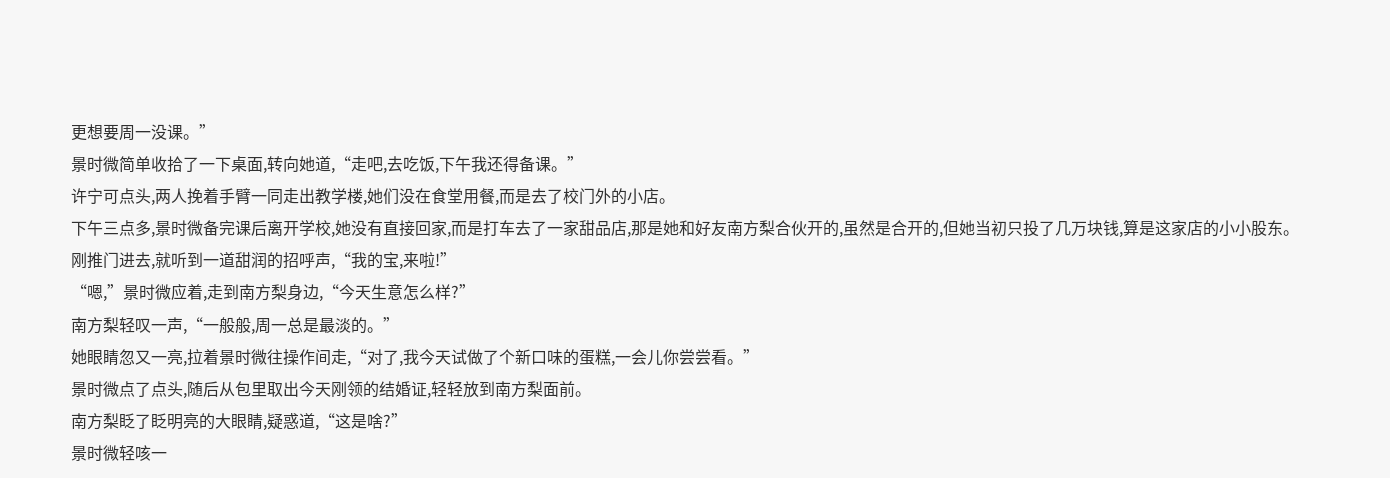更想要周一没课。”
景时微简单收拾了一下桌面,转向她道,“走吧,去吃饭,下午我还得备课。”
许宁可点头,两人挽着手臂一同走出教学楼,她们没在食堂用餐,而是去了校门外的小店。
下午三点多,景时微备完课后离开学校,她没有直接回家,而是打车去了一家甜品店,那是她和好友南方梨合伙开的,虽然是合开的,但她当初只投了几万块钱,算是这家店的小小股东。
刚推门进去,就听到一道甜润的招呼声,“我的宝,来啦!”
“嗯,”景时微应着,走到南方梨身边,“今天生意怎么样?”
南方梨轻叹一声,“一般般,周一总是最淡的。”
她眼睛忽又一亮,拉着景时微往操作间走,“对了,我今天试做了个新口味的蛋糕,一会儿你尝尝看。”
景时微点了点头,随后从包里取出今天刚领的结婚证,轻轻放到南方梨面前。
南方梨眨了眨明亮的大眼睛,疑惑道,“这是啥?”
景时微轻咳一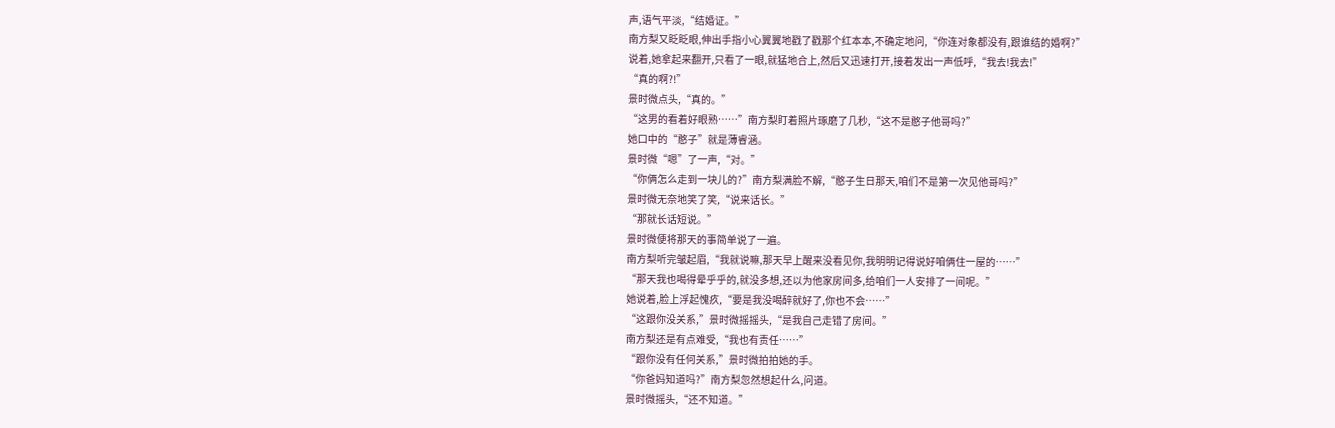声,语气平淡,“结婚证。”
南方梨又眨眨眼,伸出手指小心翼翼地戳了戳那个红本本,不确定地问,“你连对象都没有,跟谁结的婚啊?”
说着,她拿起来翻开,只看了一眼,就猛地合上,然后又迅速打开,接着发出一声低呼,“我去!我去!”
“真的啊?!”
景时微点头,“真的。”
“这男的看着好眼熟……”南方梨盯着照片琢磨了几秒,“这不是憨子他哥吗?”
她口中的“憨子”就是薄睿涵。
景时微“嗯”了一声,“对。”
“你俩怎么走到一块儿的?”南方梨满脸不解,“憨子生日那天,咱们不是第一次见他哥吗?”
景时微无奈地笑了笑,“说来话长。”
“那就长话短说。”
景时微便将那天的事简单说了一遍。
南方梨听完皱起眉,“我就说嘛,那天早上醒来没看见你,我明明记得说好咱俩住一屋的……”
“那天我也喝得晕乎乎的,就没多想,还以为他家房间多,给咱们一人安排了一间呢。”
她说着,脸上浮起愧疚,“要是我没喝醉就好了,你也不会……”
“这跟你没关系,”景时微摇摇头,“是我自己走错了房间。”
南方梨还是有点难受,“我也有责任……”
“跟你没有任何关系,”景时微拍拍她的手。
“你爸妈知道吗?”南方梨忽然想起什么,问道。
景时微摇头,“还不知道。”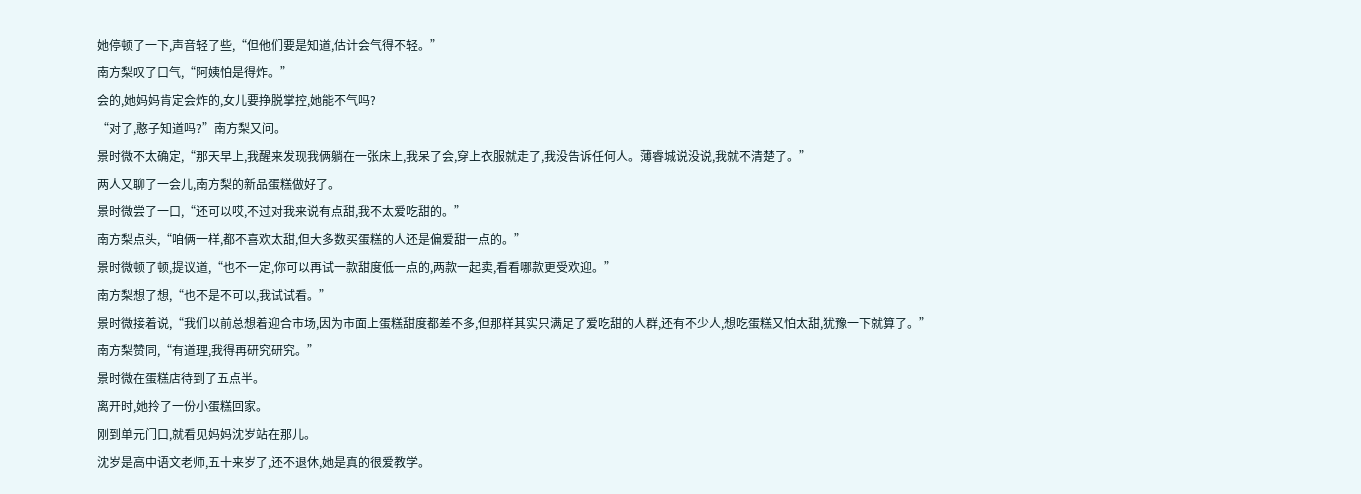她停顿了一下,声音轻了些,“但他们要是知道,估计会气得不轻。”
南方梨叹了口气,“阿姨怕是得炸。”
会的,她妈妈肯定会炸的,女儿要挣脱掌控,她能不气吗?
“对了,憨子知道吗?”南方梨又问。
景时微不太确定,“那天早上,我醒来发现我俩躺在一张床上,我呆了会,穿上衣服就走了,我没告诉任何人。薄睿城说没说,我就不清楚了。”
两人又聊了一会儿,南方梨的新品蛋糕做好了。
景时微尝了一口,“还可以哎,不过对我来说有点甜,我不太爱吃甜的。”
南方梨点头,“咱俩一样,都不喜欢太甜,但大多数买蛋糕的人还是偏爱甜一点的。”
景时微顿了顿,提议道,“也不一定,你可以再试一款甜度低一点的,两款一起卖,看看哪款更受欢迎。”
南方梨想了想,“也不是不可以,我试试看。”
景时微接着说,“我们以前总想着迎合市场,因为市面上蛋糕甜度都差不多,但那样其实只满足了爱吃甜的人群,还有不少人,想吃蛋糕又怕太甜,犹豫一下就算了。”
南方梨赞同,“有道理,我得再研究研究。”
景时微在蛋糕店待到了五点半。
离开时,她拎了一份小蛋糕回家。
刚到单元门口,就看见妈妈沈岁站在那儿。
沈岁是高中语文老师,五十来岁了,还不退休,她是真的很爱教学。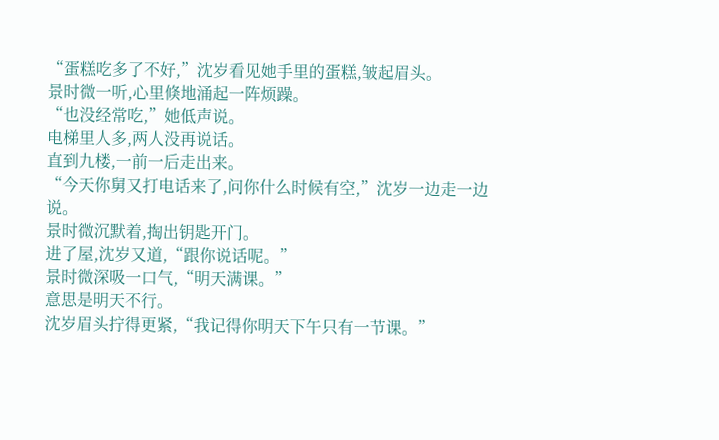“蛋糕吃多了不好,”沈岁看见她手里的蛋糕,皱起眉头。
景时微一听,心里倏地涌起一阵烦躁。
“也没经常吃,”她低声说。
电梯里人多,两人没再说话。
直到九楼,一前一后走出来。
“今天你舅又打电话来了,问你什么时候有空,”沈岁一边走一边说。
景时微沉默着,掏出钥匙开门。
进了屋,沈岁又道,“跟你说话呢。”
景时微深吸一口气,“明天满课。”
意思是明天不行。
沈岁眉头拧得更紧,“我记得你明天下午只有一节课。”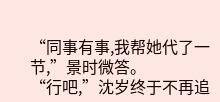“同事有事,我帮她代了一节,”景时微答。
“行吧,”沈岁终于不再追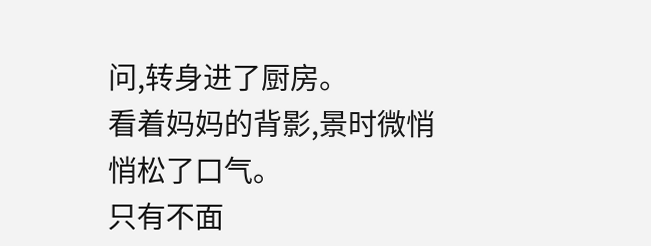问,转身进了厨房。
看着妈妈的背影,景时微悄悄松了口气。
只有不面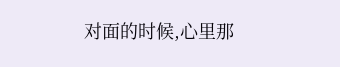对面的时候,心里那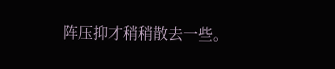阵压抑才稍稍散去一些。